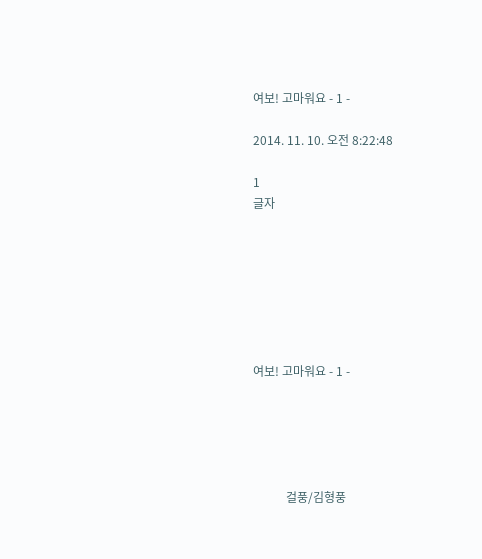여보! 고마워요 - 1 -

2014. 11. 10. 오전 8:22:48

1
글자







여보! 고마워요 - 1 -





           걸풍/김형풍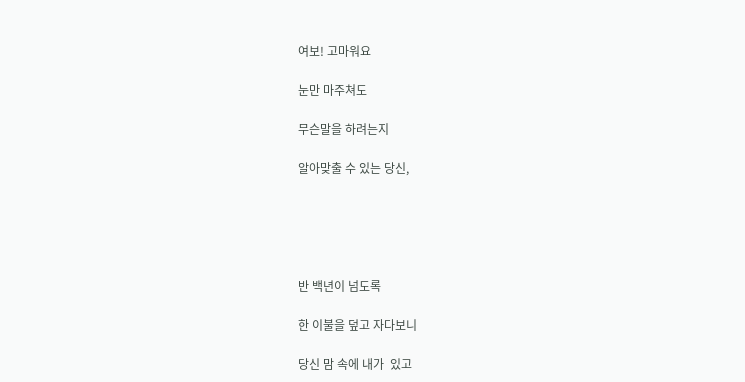여보! 고마워요

눈만 마주쳐도

무슨말을 하려는지

알아맞출 수 있는 당신,





반 백년이 넘도록

한 이불을 덮고 자다보니

당신 맘 속에 내가  있고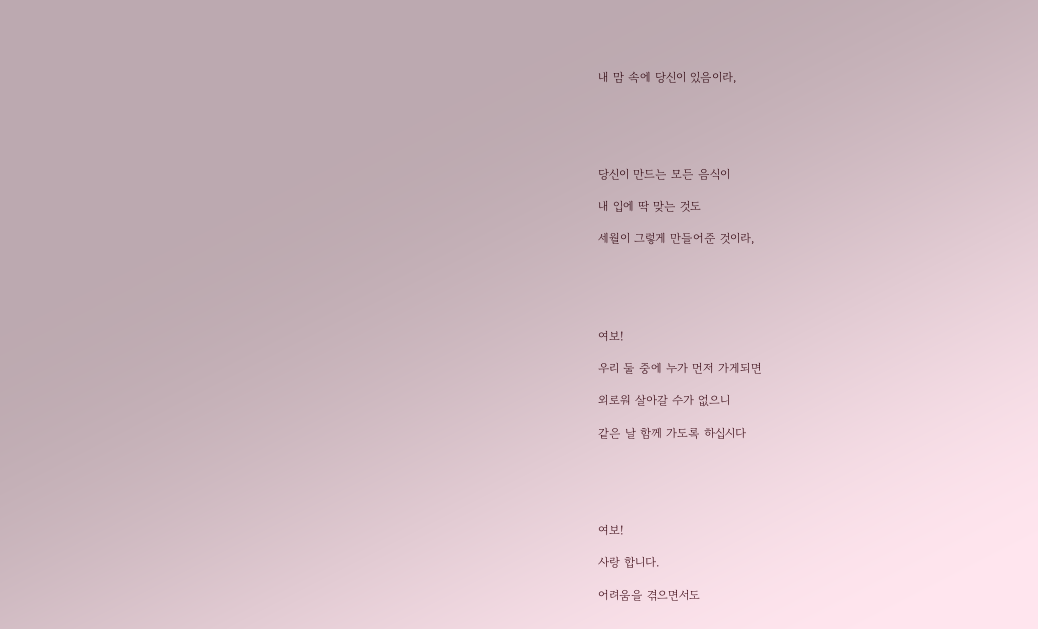내 맘 속에 당신이 있음이라,





당신이 만드는 모든 음식이

내 입에 딱 맞는 것도

세월이 그렇게 만들어준 것이라,





여보!

우리 둘 중에 누가 먼저 가게되면

외로워 살아갈 수가 없으니

같은 날 함께 가도록 하십시다





여보!

사랑 합니다.

어려움을 겪으면서도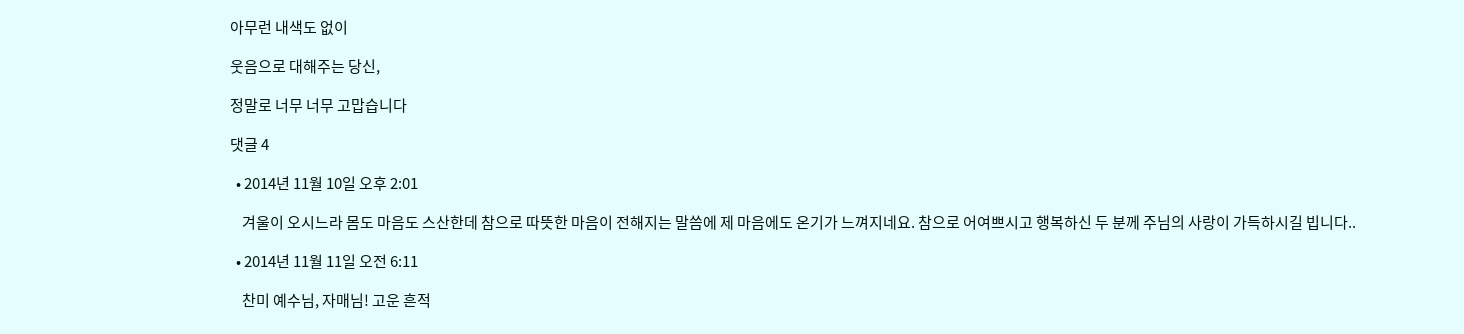아무런 내색도 없이

웃음으로 대해주는 당신,

정말로 너무 너무 고맙습니다

댓글 4

  • 2014년 11월 10일 오후 2:01

    겨울이 오시느라 몸도 마음도 스산한데 참으로 따뜻한 마음이 전해지는 말씀에 제 마음에도 온기가 느껴지네요. 참으로 어여쁘시고 행복하신 두 분께 주님의 사랑이 가득하시길 빕니다..

  • 2014년 11월 11일 오전 6:11

    찬미 예수님, 자매님! 고운 흔적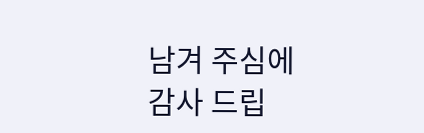남겨 주심에 감사 드립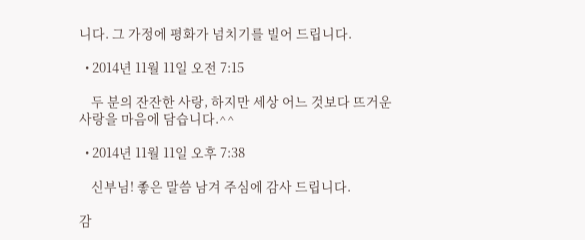니다. 그 가정에 평화가 넘치기를 빌어 드립니다.

  • 2014년 11월 11일 오전 7:15

    두 분의 잔잔한 사랑, 하지만 세상 어느 것보다 뜨거운 사랑을 마음에 담습니다.^^

  • 2014년 11월 11일 오후 7:38

    신부님! 좋은 말씀 남겨 주심에 감사 드립니다.

감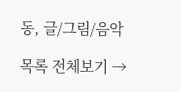동, 글/그림/음악

목록 전체보기 →